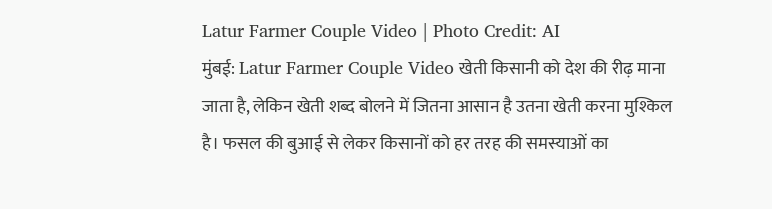Latur Farmer Couple Video | Photo Credit: AI
मुंबई: Latur Farmer Couple Video खेती किसानी को देश की रीढ़ माना जाता है, लेकिन खेती शब्द बोलने में जितना आसान है उतना खेती करना मुश्किल है। फसल की बुआई से लेकर किसानों को हर तरह की समस्याओं का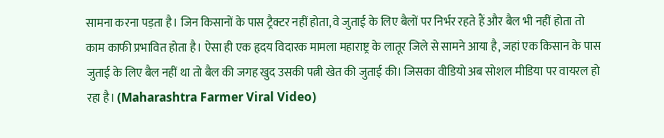सामना करना पड़ता है। जिन किसानों के पास ट्रैक्टर नहीं होता, वे जुताई के लिए बैलों पर निर्भर रहते हैं और बैल भी नहीं होता तो काम काफी प्रभावित होता है। ऐसा ही एक हृदय विदारक मामला महाराष्ट्र के लातूर जिले से सामने आया है, जहां एक किसान के पास जुताई के लिए बैल नहीं था तो बैल की जगह खुद उसकी पत्नी खेत की जुताई की। जिसका वीडियो अब सोशल मीडिया पर वायरल हो रहा है। (Maharashtra Farmer Viral Video)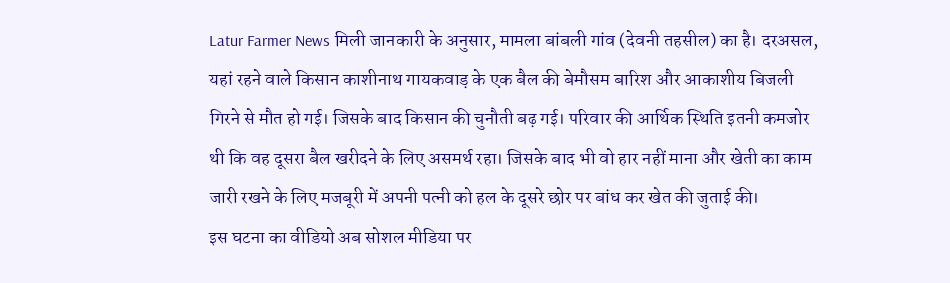Latur Farmer News मिली जानकारी के अनुसार, मामला बांबली गांव (देवनी तहसील) का है। दरअसल, यहां रहने वाले किसान काशीनाथ गायकवाड़ के एक बैल की बेमौसम बारिश और आकाशीय बिजली गिरने से मौत हो गई। जिसके बाद किसान की चुनौती बढ़ गई। परिवार की आर्थिक स्थिति इतनी कमजोर थी कि वह दूसरा बैल खरीदने के लिए असमर्थ रहा। जिसके बाद भी वो हार नहीं माना और खेती का काम जारी रखने के लिए मजबूरी में अपनी पत्नी को हल के दूसरे छोर पर बांध कर खेत की जुताई की।
इस घटना का वीडियो अब सोशल मीडिया पर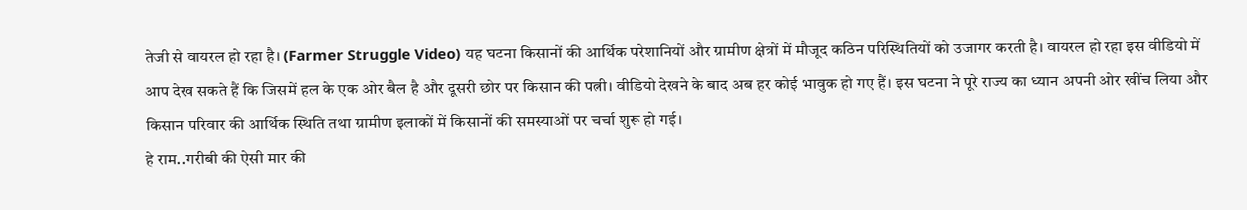तेजी से वायरल हो रहा है। (Farmer Struggle Video) यह घटना किसानों की आर्थिक परेशानियों और ग्रामीण क्षेत्रों में मौजूद कठिन परिस्थितियों को उजागर करती है। वायरल हो रहा इस वीडियो में आप देख सकते हैं कि जिसमें हल के एक ओर बैल है और दूसरी छोर पर किसान की पत्नी। वीडियो देखने के बाद अब हर कोई भावुक हो गए हैं। इस घटना ने पूरे राज्य का ध्यान अपनी ओर खींच लिया और किसान परिवार की आर्थिक स्थिति तथा ग्रामीण इलाकों में किसानों की समस्याओं पर चर्चा शुरू हो गई।
हे राम..गरीबी की ऐसी मार की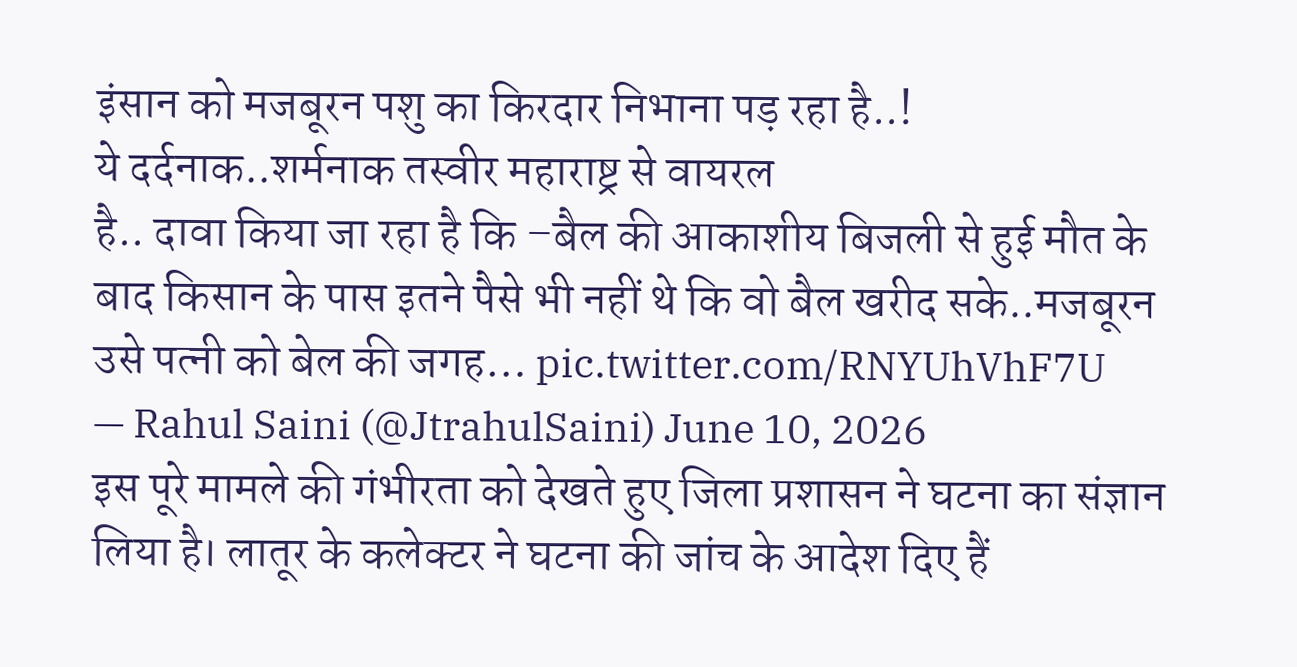इंसान को मजबूरन पशु का किरदार निभाना पड़ रहा है..!
ये दर्दनाक..शर्मनाक तस्वीर महाराष्ट्र से वायरल
है.. दावा किया जा रहा है कि –बैल की आकाशीय बिजली से हुई मौत के बाद किसान के पास इतने पैसे भी नहीं थे कि वो बैल खरीद सके..मजबूरन उसे पत्नी को बेल की जगह… pic.twitter.com/RNYUhVhF7U
— Rahul Saini (@JtrahulSaini) June 10, 2026
इस पूरे मामले की गंभीरता को देखते हुए जिला प्रशासन ने घटना का संज्ञान लिया है। लातूर के कलेक्टर ने घटना की जांच के आदेश दिए हैं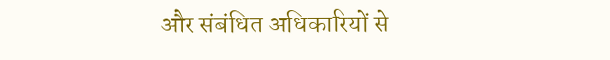और संबंधित अधिकारियों से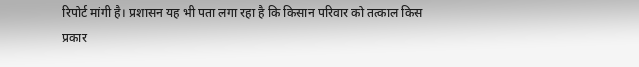रिपोर्ट मांगी है। प्रशासन यह भी पता लगा रहा है कि किसान परिवार को तत्काल किस प्रकार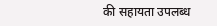की सहायता उपलब्ध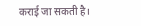कराई जा सकती है।